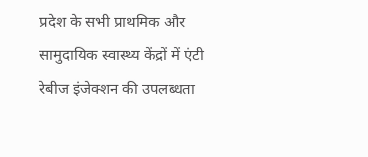प्रदेश के सभी प्राथमिक और सामुदायिक स्वास्थ्य केंद्रों में एंटी रेबीज इंजेक्शन की उपलब्धता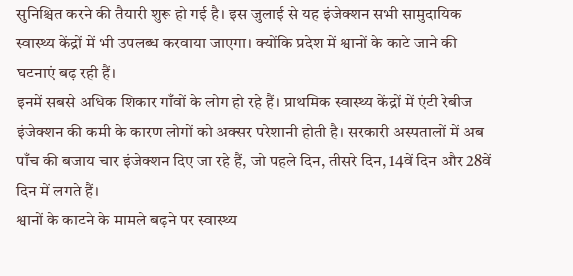सुनिश्चित करने की तैयारी शुरू हो गई है। इस जुलाई से यह इंजेक्शन सभी सामुदायिक स्वास्थ्य केंद्रों में भी उपलब्ध करवाया जाएगा। क्योंकि प्रदेश में श्वानों के काटे जाने की घटनाएं बढ़ रही हैं।
इनमें सबसे अधिक शिकार गाँवों के लोग हो रहे हैं। प्राथमिक स्वास्थ्य केंद्रों में एंटी रेबीज इंजेक्शन की कमी के कारण लोगों को अक्सर परेशानी होती है। सरकारी अस्पतालों में अब पाँच की बजाय चार इंजेक्शन दिए जा रहे हैं, जो पहले दिन, तीसरे दिन, 14वें दिन और 28वें दिन में लगते हैं।
श्वानों के काटने के मामले बढ़ने पर स्वास्थ्य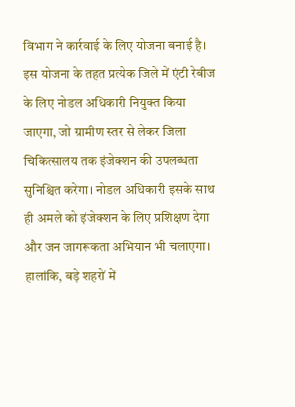विभाग ने कार्रवाई के लिए योजना बनाई है। इस योजना के तहत प्रत्येक जिले में एंटी रेबीज के लिए नोडल अधिकारी नियुक्त किया जाएगा, जो ग्रामीण स्तर से लेकर जिला चिकित्सालय तक इंजेक्शन की उपलब्धता सुनिश्चित करेगा। नोडल अधिकारी इसके साथ ही अमले को इंजेक्शन के लिए प्रशिक्षण देगा और जन जागरूकता अभियान भी चलाएगा। हालांकि, बड़े शहरों में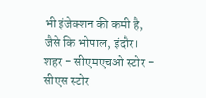भी इंजेक्शन की कमी है, जैसे कि भोपाल, इंदौर।
शहर - सीएमएचओ स्टोर - सीएस स्टोर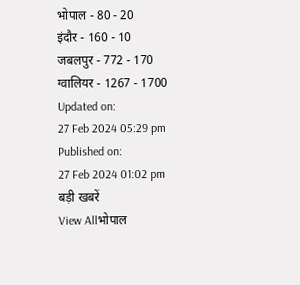भोपाल - 80 - 20
इंदौर - 160 - 10
जबलपुर - 772 - 170
ग्वालियर - 1267 - 1700
Updated on:
27 Feb 2024 05:29 pm
Published on:
27 Feb 2024 01:02 pm
बड़ी खबरें
View Allभोपाल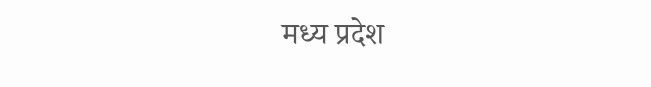मध्य प्रदेश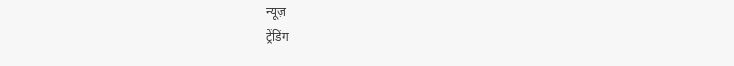न्यूज़
ट्रेंडिंग